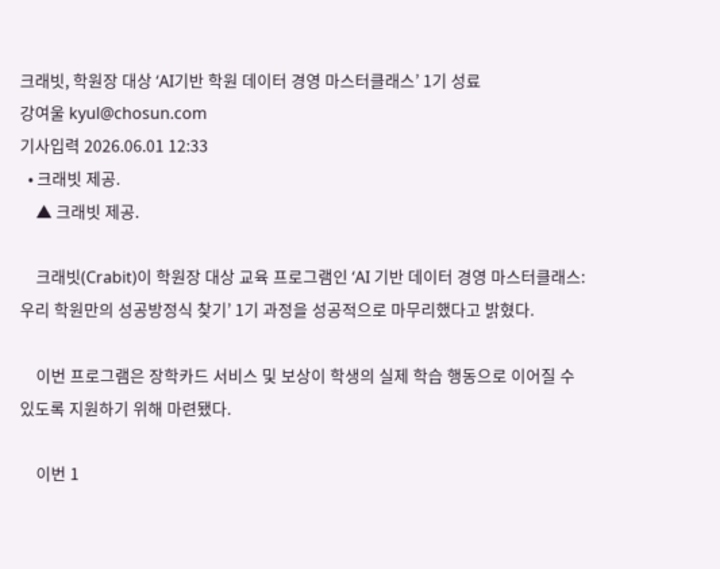크래빗, 학원장 대상 ‘AI기반 학원 데이터 경영 마스터클래스’ 1기 성료
강여울 kyul@chosun.com
기사입력 2026.06.01 12:33
  • 크래빗 제공.
    ▲ 크래빗 제공.

    크래빗(Crabit)이 학원장 대상 교육 프로그램인 ‘AI 기반 데이터 경영 마스터클래스: 우리 학원만의 성공방정식 찾기’ 1기 과정을 성공적으로 마무리했다고 밝혔다.

    이번 프로그램은 장학카드 서비스 및 보상이 학생의 실제 학습 행동으로 이어질 수 있도록 지원하기 위해 마련됐다.

    이번 1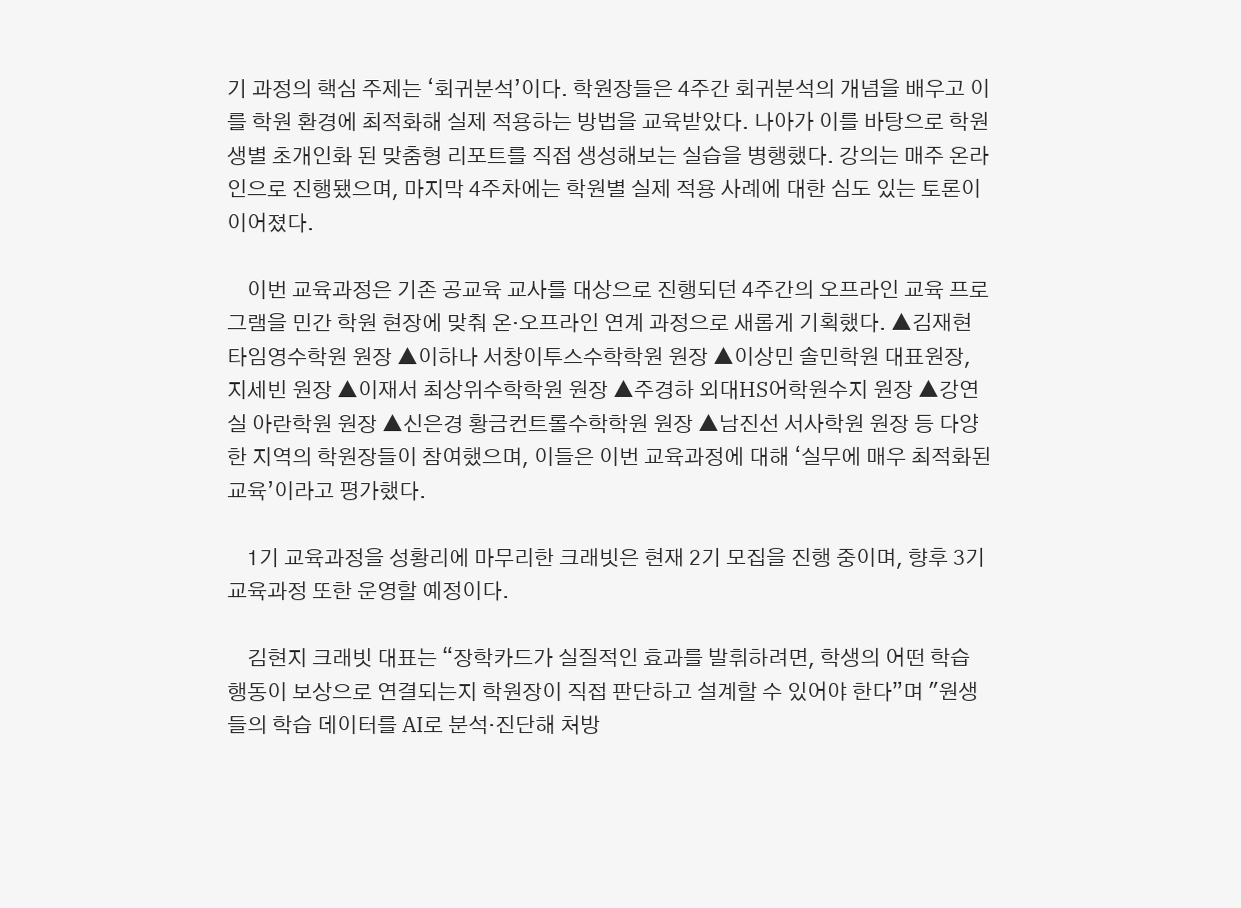기 과정의 핵심 주제는 ‘회귀분석’이다. 학원장들은 4주간 회귀분석의 개념을 배우고 이를 학원 환경에 최적화해 실제 적용하는 방법을 교육받았다. 나아가 이를 바탕으로 학원생별 초개인화 된 맞춤형 리포트를 직접 생성해보는 실습을 병행했다. 강의는 매주 온라인으로 진행됐으며, 마지막 4주차에는 학원별 실제 적용 사례에 대한 심도 있는 토론이 이어졌다.

    이번 교육과정은 기존 공교육 교사를 대상으로 진행되던 4주간의 오프라인 교육 프로그램을 민간 학원 현장에 맞춰 온·오프라인 연계 과정으로 새롭게 기획했다. ▲김재현 타임영수학원 원장 ▲이하나 서창이투스수학학원 원장 ▲이상민 솔민학원 대표원장, 지세빈 원장 ▲이재서 최상위수학학원 원장 ▲주경하 외대HS어학원수지 원장 ▲강연실 아란학원 원장 ▲신은경 황금컨트롤수학학원 원장 ▲남진선 서사학원 원장 등 다양한 지역의 학원장들이 참여했으며, 이들은 이번 교육과정에 대해 ‘실무에 매우 최적화된 교육’이라고 평가했다.

    1기 교육과정을 성황리에 마무리한 크래빗은 현재 2기 모집을 진행 중이며, 향후 3기 교육과정 또한 운영할 예정이다.

    김현지 크래빗 대표는 “장학카드가 실질적인 효과를 발휘하려면, 학생의 어떤 학습 행동이 보상으로 연결되는지 학원장이 직접 판단하고 설계할 수 있어야 한다”며 "원생들의 학습 데이터를 AI로 분석·진단해 처방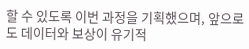할 수 있도록 이번 과정을 기획했으며, 앞으로도 데이터와 보상이 유기적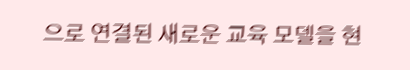으로 연결된 새로운 교육 모델을 현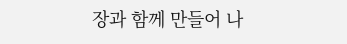장과 함께 만들어 나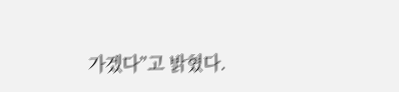가겠다”고 밝혔다.